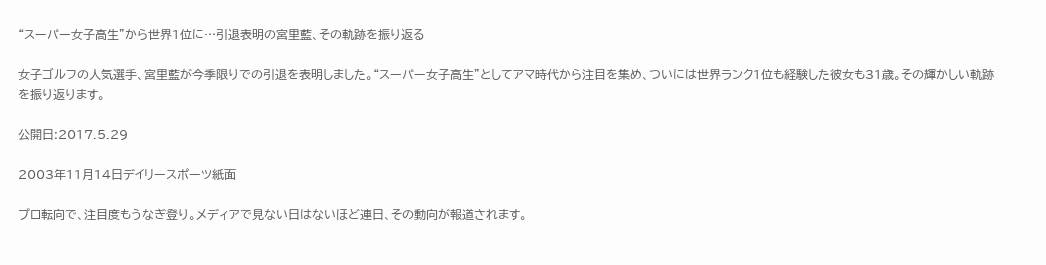“スーパー女子高生”から世界1位に…引退表明の宮里藍、その軌跡を振り返る

女子ゴルフの人気選手、宮里藍が今季限りでの引退を表明しました。“スーパー女子高生”としてアマ時代から注目を集め、ついには世界ランク1位も経験した彼女も31歳。その輝かしい軌跡を振り返ります。

公開日:2017.5.29

2003年11月14日デイリースポーツ紙面

プロ転向で、注目度もうなぎ登り。メディアで見ない日はないほど連日、その動向が報道されます。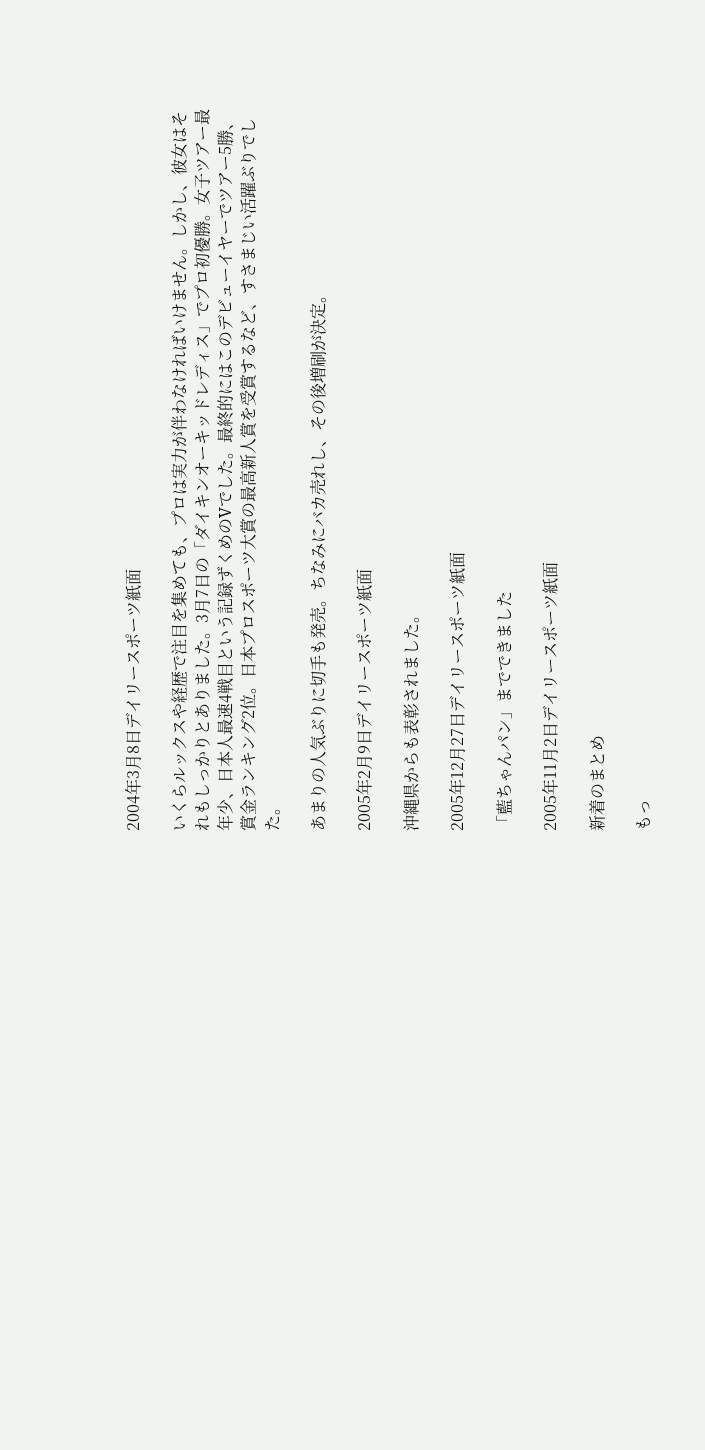2004年3月8日デイリースポーツ紙面

いくらルックスや経歴で注目を集めても、プロは実力が伴わなければいけません。しかし、彼女はそれもしっかりとありました。3月7日の「ダイキンオーキッドレディス」でプロ初優勝。女子ツアー最年少、日本人最速4戦目という記録ずくめのVでした。最終的にはこのデビューイヤーでツアー5勝、賞金ランキング2位。日本プロスポーツ大賞の最高新人賞を受賞するなど、すさまじい活躍ぶりでした。

あまりの人気ぶりに切手も発売。ちなみにバカ売れし、その後増刷が決定。

2005年2月9日デイリースポーツ紙面

沖縄県からも表彰されました。

2005年12月27日デイリースポーツ紙面

「藍ちゃんパン」までできました

2005年11月2日デイリースポーツ紙面

新着のまとめ

もっ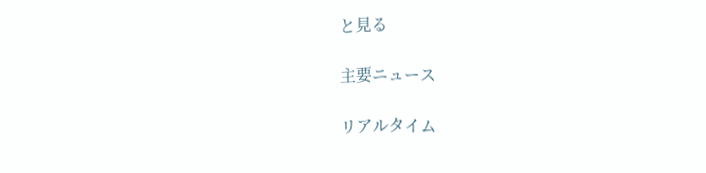と見る

主要ニュース

リアルタイム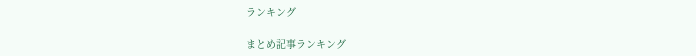ランキング

まとめ記事ランキング